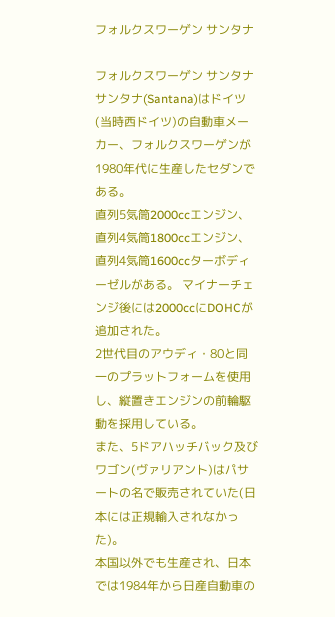フォルクスワーゲン サンタナ

フォルクスワーゲン サンタナ
サンタナ(Santana)はドイツ(当時西ドイツ)の自動車メーカー、フォルクスワーゲンが1980年代に生産したセダンである。
直列5気筒2000ccエンジン、直列4気筒1800ccエンジン、直列4気筒1600ccターボディーゼルがある。 マイナーチェンジ後には2000ccにDOHCが追加された。
2世代目のアウディ・80と同一のプラットフォームを使用し、縦置きエンジンの前輪駆動を採用している。
また、5ドアハッチバック及びワゴン(ヴァリアント)はパサートの名で販売されていた(日本には正規輸入されなかった)。
本国以外でも生産され、日本では1984年から日産自動車の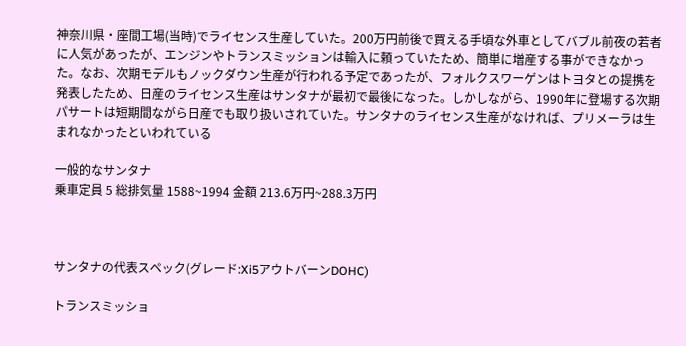神奈川県・座間工場(当時)でライセンス生産していた。200万円前後で買える手頃な外車としてバブル前夜の若者に人気があったが、エンジンやトランスミッションは輸入に頼っていたため、簡単に増産する事ができなかった。なお、次期モデルもノックダウン生産が行われる予定であったが、フォルクスワーゲンはトヨタとの提携を発表したため、日産のライセンス生産はサンタナが最初で最後になった。しかしながら、1990年に登場する次期パサートは短期間ながら日産でも取り扱いされていた。サンタナのライセンス生産がなければ、プリメーラは生まれなかったといわれている

一般的なサンタナ
乗車定員 5 総排気量 1588~1994 金額 213.6万円~288.3万円



サンタナの代表スペック(グレード:Xi5アウトバーンDOHC)

トランスミッショ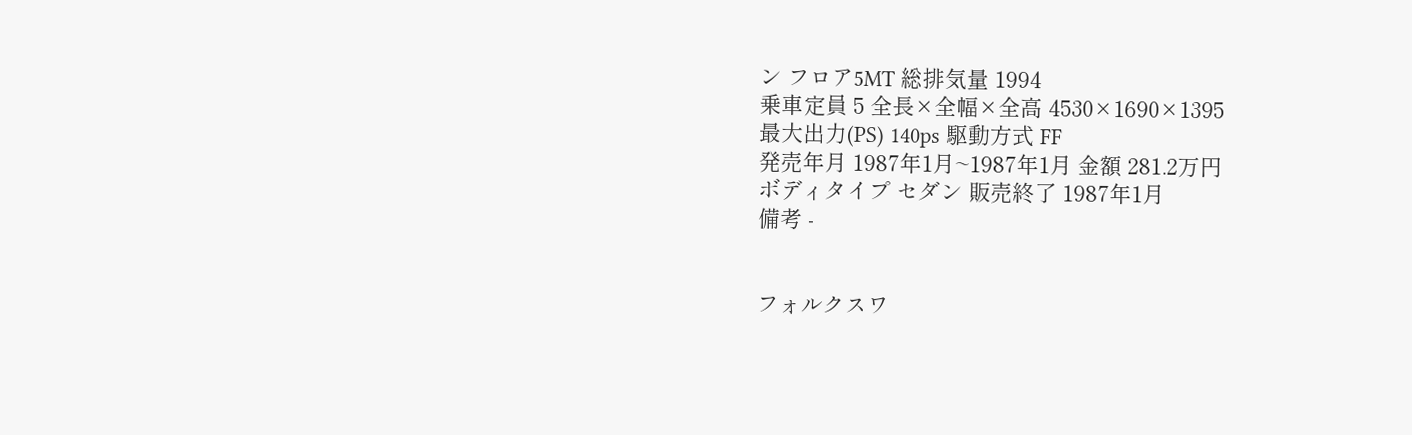ン フロア5MT 総排気量 1994
乗車定員 5 全長×全幅×全高 4530×1690×1395
最大出力(PS) 140ps 駆動方式 FF
発売年月 1987年1月~1987年1月 金額 281.2万円
ボディタイプ セダン 販売終了 1987年1月
備考 -


フォルクスワ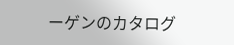ーゲンのカタログ